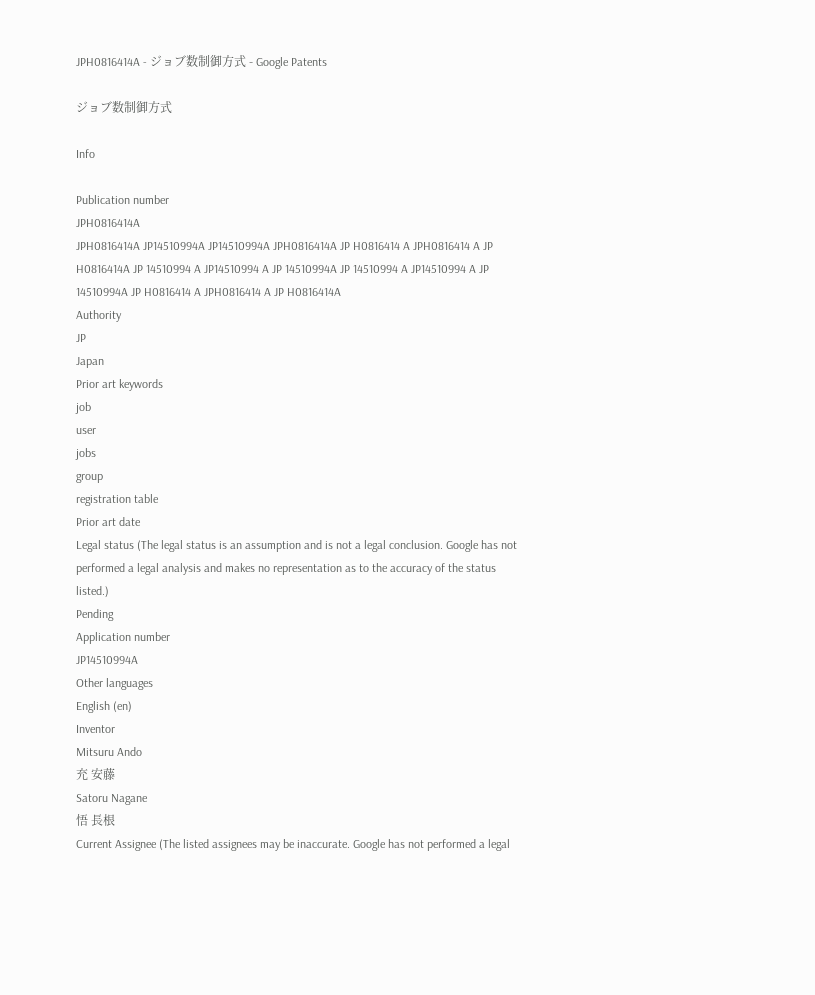JPH0816414A - ジョブ数制御方式 - Google Patents

ジョブ数制御方式

Info

Publication number
JPH0816414A
JPH0816414A JP14510994A JP14510994A JPH0816414A JP H0816414 A JPH0816414 A JP H0816414A JP 14510994 A JP14510994 A JP 14510994A JP 14510994 A JP14510994 A JP 14510994A JP H0816414 A JPH0816414 A JP H0816414A
Authority
JP
Japan
Prior art keywords
job
user
jobs
group
registration table
Prior art date
Legal status (The legal status is an assumption and is not a legal conclusion. Google has not performed a legal analysis and makes no representation as to the accuracy of the status listed.)
Pending
Application number
JP14510994A
Other languages
English (en)
Inventor
Mitsuru Ando
充 安藤
Satoru Nagane
悟 長根
Current Assignee (The listed assignees may be inaccurate. Google has not performed a legal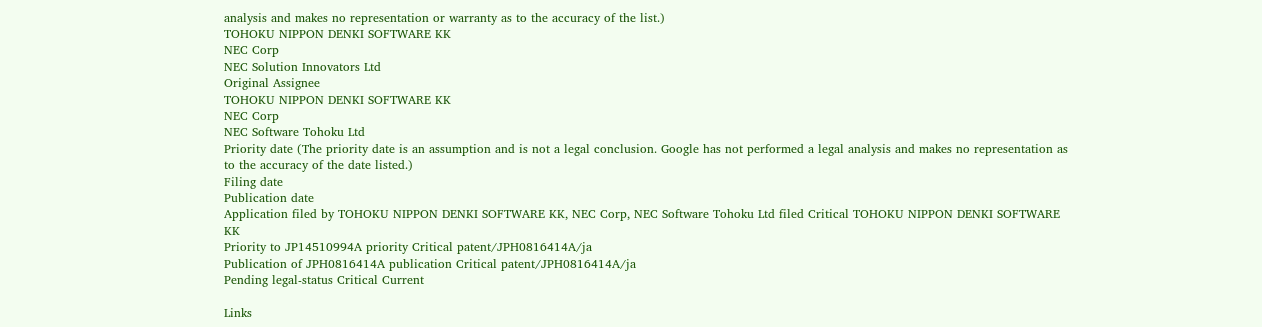analysis and makes no representation or warranty as to the accuracy of the list.)
TOHOKU NIPPON DENKI SOFTWARE KK
NEC Corp
NEC Solution Innovators Ltd
Original Assignee
TOHOKU NIPPON DENKI SOFTWARE KK
NEC Corp
NEC Software Tohoku Ltd
Priority date (The priority date is an assumption and is not a legal conclusion. Google has not performed a legal analysis and makes no representation as to the accuracy of the date listed.)
Filing date
Publication date
Application filed by TOHOKU NIPPON DENKI SOFTWARE KK, NEC Corp, NEC Software Tohoku Ltd filed Critical TOHOKU NIPPON DENKI SOFTWARE KK
Priority to JP14510994A priority Critical patent/JPH0816414A/ja
Publication of JPH0816414A publication Critical patent/JPH0816414A/ja
Pending legal-status Critical Current

Links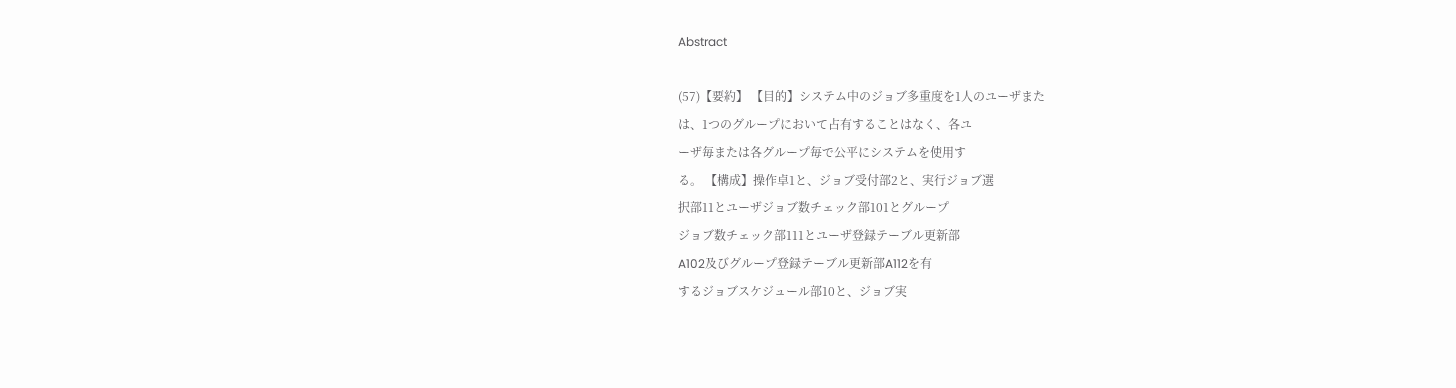Abstract

(57)【要約】 【目的】システム中のジョブ多重度を1人のユーザまた
は、1つのグループにおいて占有することはなく、各ユ
ーザ毎または各グループ毎で公平にシステムを使用す
る。 【構成】操作卓1と、ジョブ受付部2と、実行ジョブ選
択部11とユーザジョブ数チェック部101とグループ
ジョブ数チェック部111とユーザ登録テーブル更新部
A102及びグループ登録テーブル更新部A112を有
するジョブスケジュール部10と、ジョブ実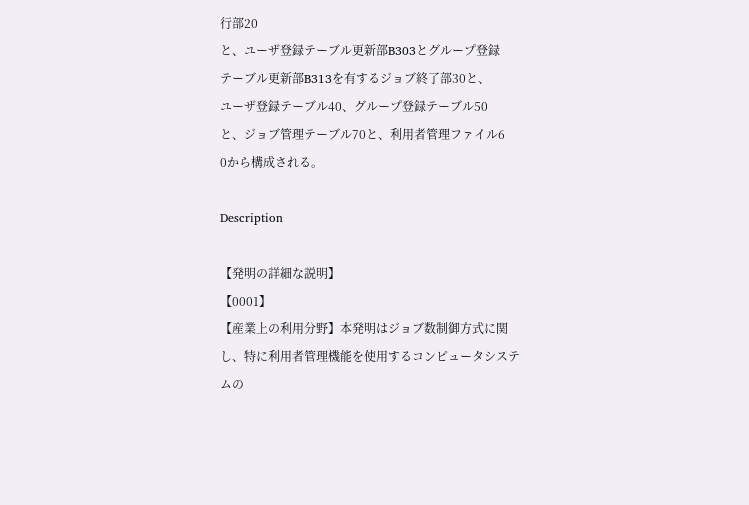行部20
と、ユーザ登録テーブル更新部B303とグループ登録
テーブル更新部B313を有するジョブ終了部30と、
ユーザ登録テーブル40、グループ登録テーブル50
と、ジョブ管理テーブル70と、利用者管理ファイル6
0から構成される。

Description

【発明の詳細な説明】
【0001】
【産業上の利用分野】本発明はジョブ数制御方式に関
し、特に利用者管理機能を使用するコンピュータシステ
ムの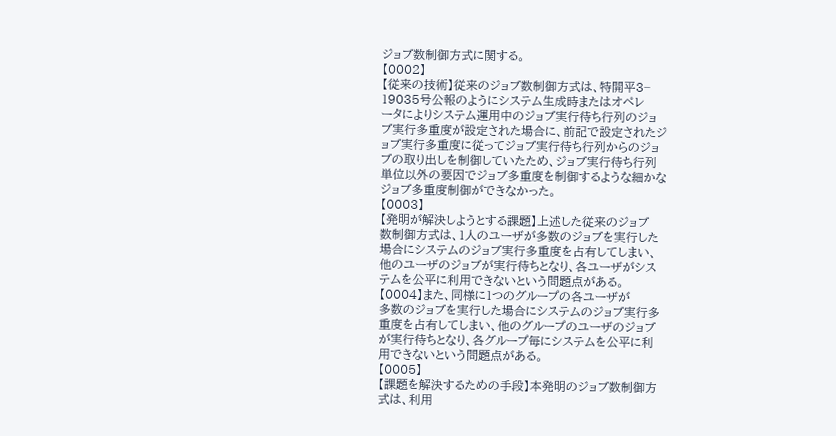ジョブ数制御方式に関する。
【0002】
【従来の技術】従来のジョブ数制御方式は、特開平3−
19035号公報のようにシステム生成時またはオペレ
ータによりシステム運用中のジョブ実行待ち行列のジョ
ブ実行多重度が設定された場合に、前記で設定されたジ
ョブ実行多重度に従ってジョブ実行待ち行列からのジョ
ブの取り出しを制御していたため、ジョブ実行待ち行列
単位以外の要因でジョブ多重度を制御するような細かな
ジョブ多重度制御ができなかった。
【0003】
【発明が解決しようとする課題】上述した従来のジョブ
数制御方式は、1人のユーザが多数のジョブを実行した
場合にシステムのジョブ実行多重度を占有してしまい、
他のユーザのジョブが実行待ちとなり、各ユーザがシス
テムを公平に利用できないという問題点がある。
【0004】また、同様に1つのグループの各ユーザが
多数のジョブを実行した場合にシステムのジョブ実行多
重度を占有してしまい、他のグループのユーザのジョブ
が実行待ちとなり、各グループ毎にシステムを公平に利
用できないという問題点がある。
【0005】
【課題を解決するための手段】本発明のジョブ数制御方
式は、利用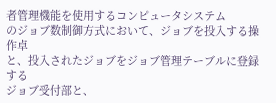者管理機能を使用するコンピュータシステム
のジョブ数制御方式において、ジョブを投入する操作卓
と、投入されたジョブをジョブ管理テーブルに登録する
ジョブ受付部と、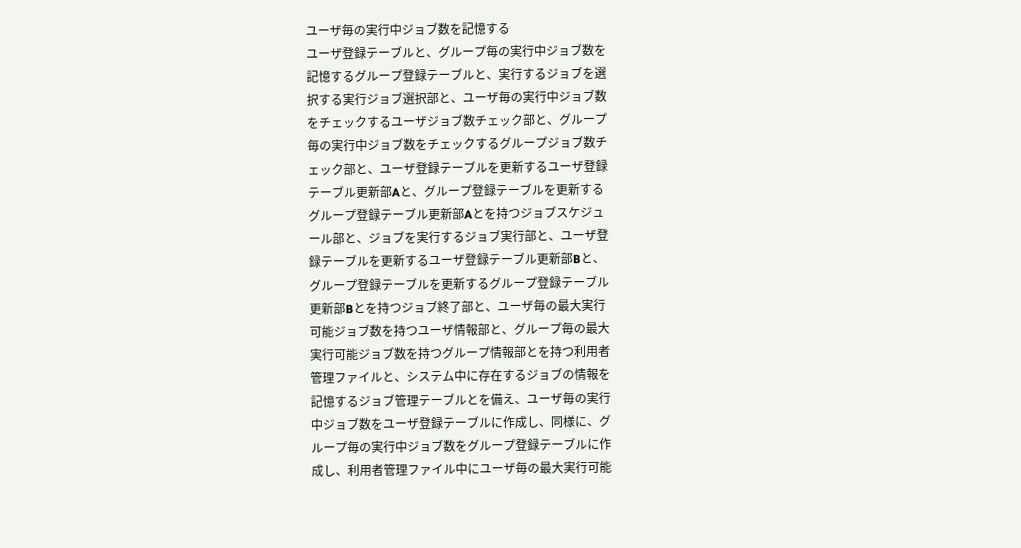ユーザ毎の実行中ジョブ数を記憶する
ユーザ登録テーブルと、グループ毎の実行中ジョブ数を
記憶するグループ登録テーブルと、実行するジョブを選
択する実行ジョブ選択部と、ユーザ毎の実行中ジョブ数
をチェックするユーザジョブ数チェック部と、グループ
毎の実行中ジョブ数をチェックするグループジョブ数チ
ェック部と、ユーザ登録テーブルを更新するユーザ登録
テーブル更新部Aと、グループ登録テーブルを更新する
グループ登録テーブル更新部Aとを持つジョブスケジュ
ール部と、ジョブを実行するジョブ実行部と、ユーザ登
録テーブルを更新するユーザ登録テーブル更新部Bと、
グループ登録テーブルを更新するグループ登録テーブル
更新部Bとを持つジョブ終了部と、ユーザ毎の最大実行
可能ジョブ数を持つユーザ情報部と、グループ毎の最大
実行可能ジョブ数を持つグループ情報部とを持つ利用者
管理ファイルと、システム中に存在するジョブの情報を
記憶するジョブ管理テーブルとを備え、ユーザ毎の実行
中ジョブ数をユーザ登録テーブルに作成し、同様に、グ
ループ毎の実行中ジョブ数をグループ登録テーブルに作
成し、利用者管理ファイル中にユーザ毎の最大実行可能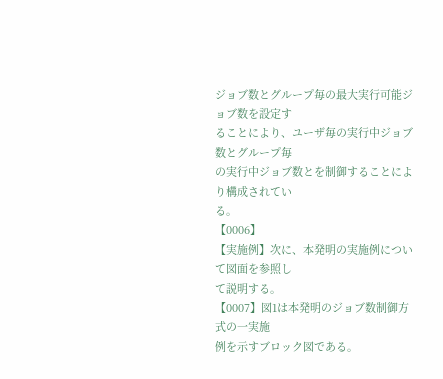ジョブ数とグループ毎の最大実行可能ジョブ数を設定す
ることにより、ユーザ毎の実行中ジョブ数とグループ毎
の実行中ジョブ数とを制御することにより構成されてい
る。
【0006】
【実施例】次に、本発明の実施例について図面を参照し
て説明する。
【0007】図1は本発明のジョブ数制御方式の一実施
例を示すブロック図である。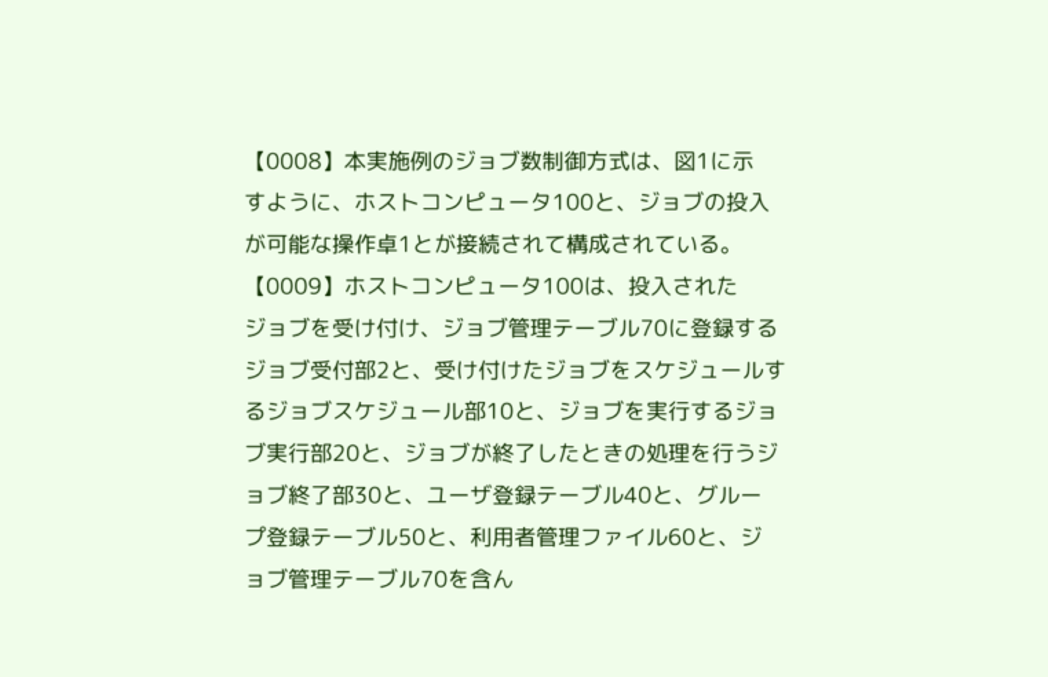【0008】本実施例のジョブ数制御方式は、図1に示
すように、ホストコンピュータ100と、ジョブの投入
が可能な操作卓1とが接続されて構成されている。
【0009】ホストコンピュータ100は、投入された
ジョブを受け付け、ジョブ管理テーブル70に登録する
ジョブ受付部2と、受け付けたジョブをスケジュールす
るジョブスケジュール部10と、ジョブを実行するジョ
ブ実行部20と、ジョブが終了したときの処理を行うジ
ョブ終了部30と、ユーザ登録テーブル40と、グルー
プ登録テーブル50と、利用者管理ファイル60と、ジ
ョブ管理テーブル70を含ん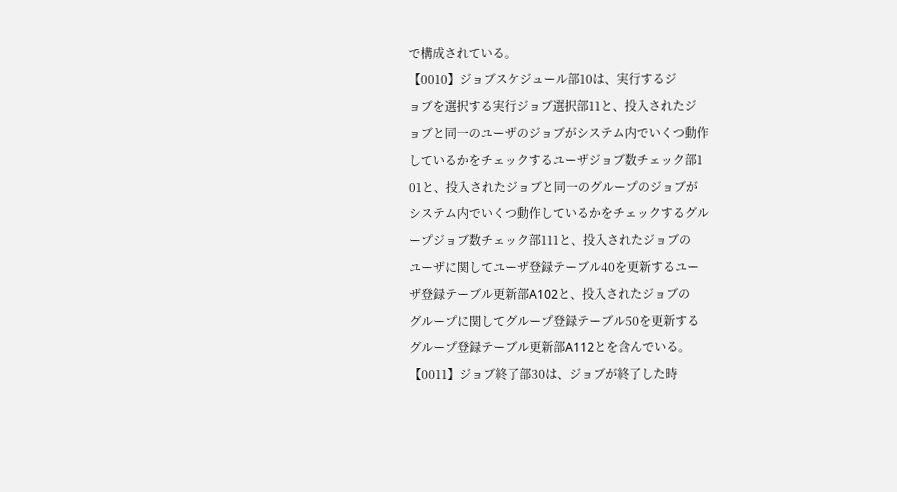で構成されている。
【0010】ジョブスケジュール部10は、実行するジ
ョブを選択する実行ジョブ選択部11と、投入されたジ
ョブと同一のユーザのジョブがシステム内でいくつ動作
しているかをチェックするユーザジョブ数チェック部1
01と、投入されたジョブと同一のグループのジョブが
システム内でいくつ動作しているかをチェックするグル
ープジョブ数チェック部111と、投入されたジョブの
ユーザに関してユーザ登録テーブル40を更新するユー
ザ登録テーブル更新部A102と、投入されたジョブの
グループに関してグループ登録テーブル50を更新する
グループ登録テーブル更新部A112とを含んでいる。
【0011】ジョブ終了部30は、ジョブが終了した時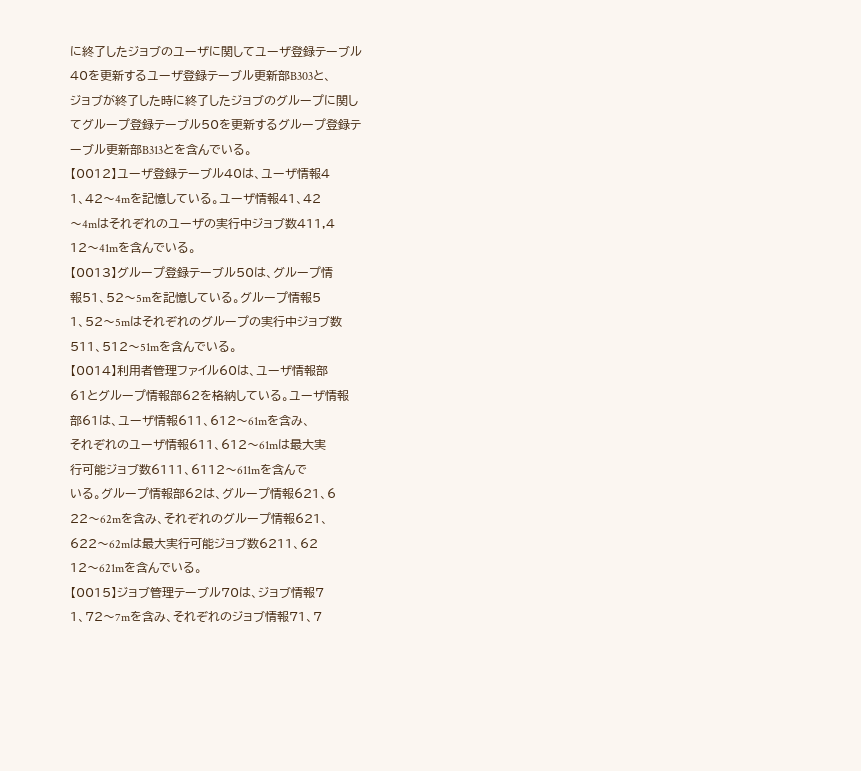に終了したジョブのユーザに関してユーザ登録テーブル
40を更新するユーザ登録テーブル更新部B303と、
ジョブが終了した時に終了したジョブのグループに関し
てグループ登録テーブル50を更新するグループ登録テ
ーブル更新部B313とを含んでいる。
【0012】ユーザ登録テーブル40は、ユーザ情報4
1、42〜4mを記憶している。ユーザ情報41、42
〜4mはそれぞれのユーザの実行中ジョブ数411,4
12〜41mを含んでいる。
【0013】グループ登録テーブル50は、グループ情
報51、52〜5mを記憶している。グループ情報5
1、52〜5mはそれぞれのグループの実行中ジョブ数
511、512〜51mを含んでいる。
【0014】利用者管理ファイル60は、ユーザ情報部
61とグループ情報部62を格納している。ユーザ情報
部61は、ユーザ情報611、612〜61mを含み、
それぞれのユーザ情報611、612〜61mは最大実
行可能ジョブ数6111、6112〜611mを含んで
いる。グループ情報部62は、グループ情報621、6
22〜62mを含み、それぞれのグループ情報621、
622〜62mは最大実行可能ジョブ数6211、62
12〜621mを含んでいる。
【0015】ジョブ管理テーブル70は、ジョブ情報7
1、72〜7mを含み、それぞれのジョブ情報71、7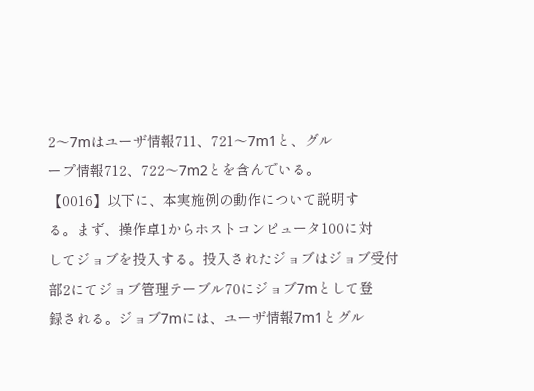2〜7mはユーザ情報711、721〜7m1と、グル
ープ情報712、722〜7m2とを含んでいる。
【0016】以下に、本実施例の動作について説明す
る。まず、操作卓1からホストコンピュータ100に対
してジョブを投入する。投入されたジョブはジョブ受付
部2にてジョブ管理テーブル70にジョブ7mとして登
録される。ジョブ7mには、ユーザ情報7m1とグル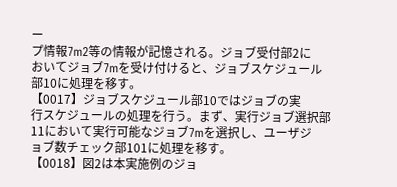ー
プ情報7m2等の情報が記憶される。ジョブ受付部2に
おいてジョブ7mを受け付けると、ジョブスケジュール
部10に処理を移す。
【0017】ジョブスケジュール部10ではジョブの実
行スケジュールの処理を行う。まず、実行ジョブ選択部
11において実行可能なジョブ7mを選択し、ユーザジ
ョブ数チェック部101に処理を移す。
【0018】図2は本実施例のジョ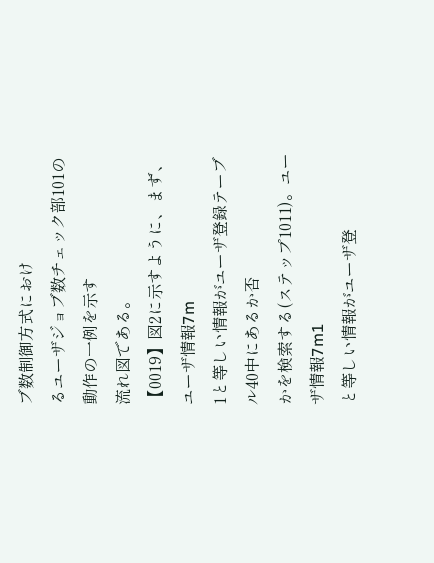ブ数制御方式におけ
るユーザジョブ数チェック部101の動作の一例を示す
流れ図である。
【0019】図2に示すように、まず、ユーザ情報7m
1と等しい情報がユーザ登録テーブル40中にあるか否
かを検索する(ステップ1011)。ユーザ情報7m1
と等しい情報がユーザ登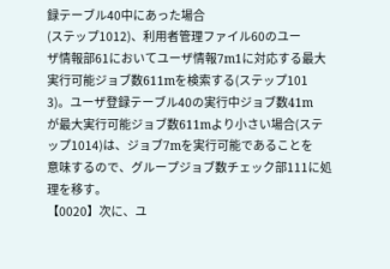録テーブル40中にあった場合
(ステップ1012)、利用者管理ファイル60のユー
ザ情報部61においてユーザ情報7m1に対応する最大
実行可能ジョブ数611mを検索する(ステップ101
3)。ユーザ登録テーブル40の実行中ジョブ数41m
が最大実行可能ジョブ数611mより小さい場合(ステ
ップ1014)は、ジョブ7mを実行可能であることを
意味するので、グループジョブ数チェック部111に処
理を移す。
【0020】次に、ユ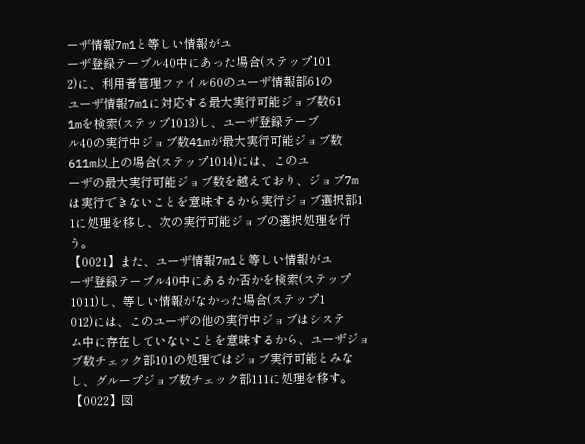ーザ情報7m1と等しい情報がユ
ーザ登録テーブル40中にあった場合(ステップ101
2)に、利用者管理ファイル60のユーザ情報部61の
ユーザ情報7m1に対応する最大実行可能ジョブ数61
1mを検索(ステップ1013)し、ユーザ登録テーブ
ル40の実行中ジョブ数41mが最大実行可能ジョブ数
611m以上の場合(ステップ1014)には、このユ
ーザの最大実行可能ジョブ数を越えており、ジョブ7m
は実行できないことを意味するから実行ジョブ選択部1
1に処理を移し、次の実行可能ジョブの選択処理を行
う。
【0021】また、ユーザ情報7m1と等しい情報がユ
ーザ登録テーブル40中にあるか否かを検索(ステップ
1011)し、等しい情報がなかった場合(ステップ1
012)には、このユーザの他の実行中ジョブはシステ
ム中に存在していないことを意味するから、ユーザジョ
ブ数チェック部101の処理ではジョブ実行可能とみな
し、グループジョブ数チェック部111に処理を移す。
【0022】図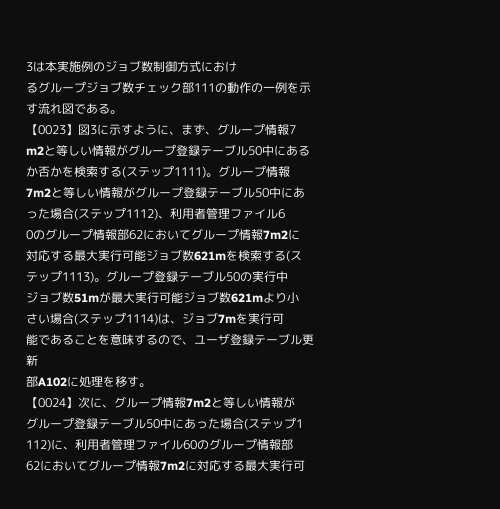3は本実施例のジョブ数制御方式におけ
るグループジョブ数チェック部111の動作の一例を示
す流れ図である。
【0023】図3に示すように、まず、グループ情報7
m2と等しい情報がグループ登録テーブル50中にある
か否かを検索する(ステップ1111)。グループ情報
7m2と等しい情報がグループ登録テーブル50中にあ
った場合(ステップ1112)、利用者管理ファイル6
0のグループ情報部62においてグループ情報7m2に
対応する最大実行可能ジョブ数621mを検索する(ス
テップ1113)。グループ登録テーブル50の実行中
ジョブ数51mが最大実行可能ジョブ数621mより小
さい場合(ステップ1114)は、ジョブ7mを実行可
能であることを意味するので、ユーザ登録テーブル更新
部A102に処理を移す。
【0024】次に、グループ情報7m2と等しい情報が
グループ登録テーブル50中にあった場合(ステップ1
112)に、利用者管理ファイル60のグループ情報部
62においてグループ情報7m2に対応する最大実行可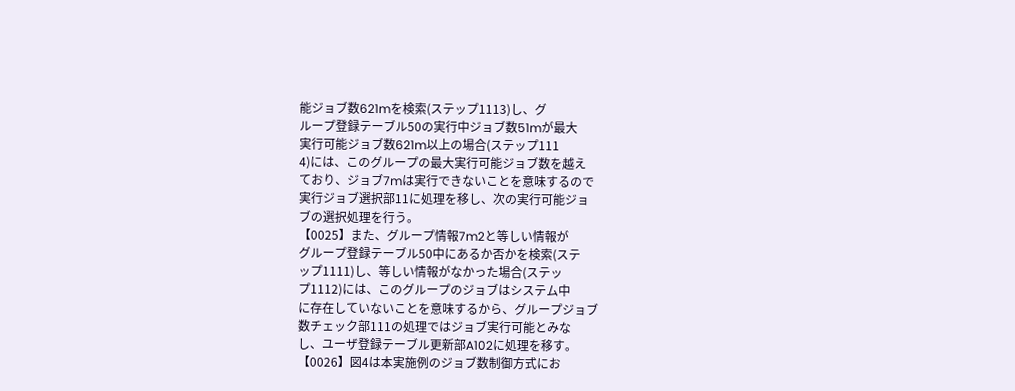能ジョブ数621mを検索(ステップ1113)し、グ
ループ登録テーブル50の実行中ジョブ数51mが最大
実行可能ジョブ数621m以上の場合(ステップ111
4)には、このグループの最大実行可能ジョブ数を越え
ており、ジョブ7mは実行できないことを意味するので
実行ジョブ選択部11に処理を移し、次の実行可能ジョ
ブの選択処理を行う。
【0025】また、グループ情報7m2と等しい情報が
グループ登録テーブル50中にあるか否かを検索(ステ
ップ1111)し、等しい情報がなかった場合(ステッ
プ1112)には、このグループのジョブはシステム中
に存在していないことを意味するから、グループジョブ
数チェック部111の処理ではジョブ実行可能とみな
し、ユーザ登録テーブル更新部A102に処理を移す。
【0026】図4は本実施例のジョブ数制御方式にお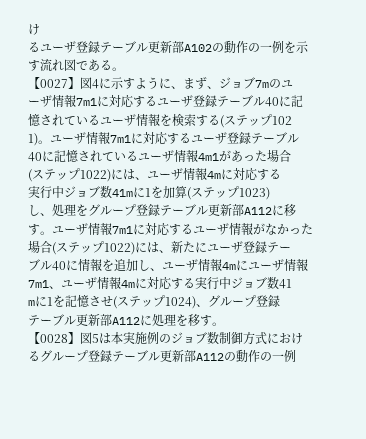け
るユーザ登録テーブル更新部A102の動作の一例を示
す流れ図である。
【0027】図4に示すように、まず、ジョブ7mのユ
ーザ情報7m1に対応するユーザ登録テーブル40に記
憶されているユーザ情報を検索する(ステップ102
1)。ユーザ情報7m1に対応するユーザ登録テーブル
40に記憶されているユーザ情報4m1があった場合
(ステップ1022)には、ユーザ情報4mに対応する
実行中ジョブ数41mに1を加算(ステップ1023)
し、処理をグループ登録テーブル更新部A112に移
す。ユーザ情報7m1に対応するユーザ情報がなかった
場合(ステップ1022)には、新たにユーザ登録テー
ブル40に情報を追加し、ユーザ情報4mにユーザ情報
7m1、ユーザ情報4mに対応する実行中ジョブ数41
mに1を記憶させ(ステップ1024)、グループ登録
テーブル更新部A112に処理を移す。
【0028】図5は本実施例のジョブ数制御方式におけ
るグループ登録テーブル更新部A112の動作の一例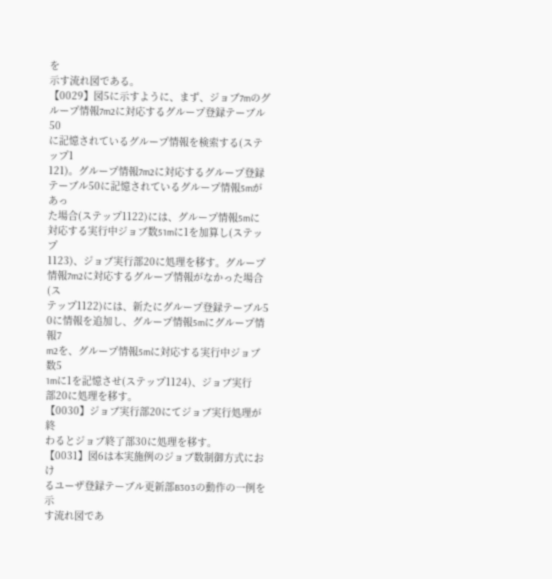を
示す流れ図である。
【0029】図5に示すように、まず、ジョブ7mのグ
ループ情報7m2に対応するグループ登録テーブル50
に記憶されているグループ情報を検索する(ステップ1
121)。グループ情報7m2に対応するグループ登録
テーブル50に記憶されているグループ情報5mがあっ
た場合(ステップ1122)には、グループ情報5mに
対応する実行中ジョブ数51mに1を加算し(ステップ
1123)、ジョブ実行部20に処理を移す。グループ
情報7m2に対応するグループ情報がなかった場合(ス
テップ1122)には、新たにグループ登録テーブル5
0に情報を追加し、グループ情報5mにグループ情報7
m2を、グループ情報5mに対応する実行中ジョブ数5
1mに1を記憶させ(ステップ1124)、ジョブ実行
部20に処理を移す。
【0030】ジョブ実行部20にてジョブ実行処理が終
わるとジョブ終了部30に処理を移す。
【0031】図6は本実施例のジョブ数制御方式におけ
るユーザ登録テーブル更新部B303の動作の一例を示
す流れ図であ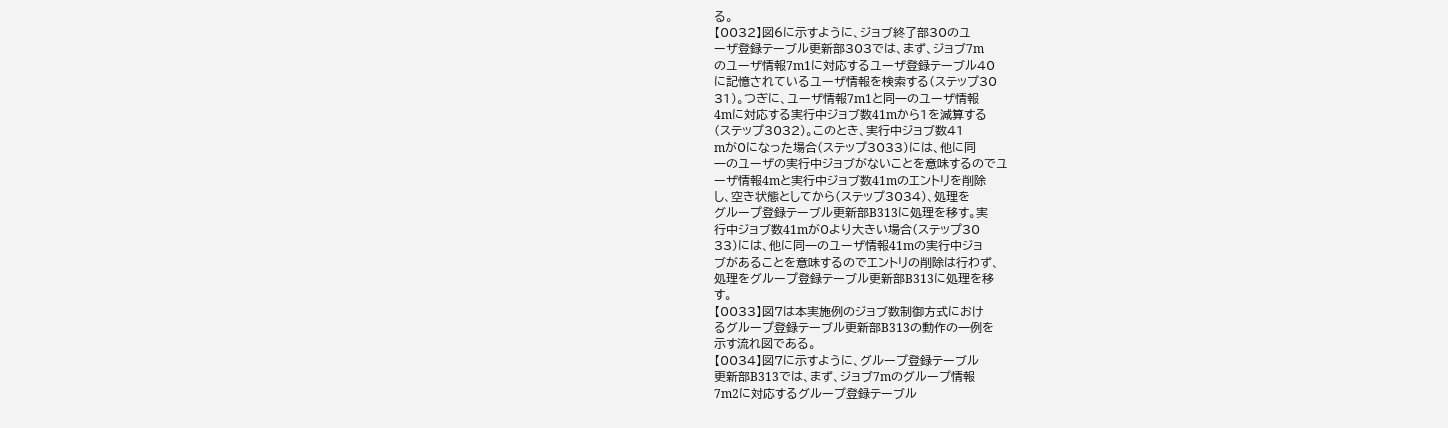る。
【0032】図6に示すように、ジョブ終了部30のユ
ーザ登録テーブル更新部303では、まず、ジョブ7m
のユーザ情報7m1に対応するユーザ登録テーブル40
に記憶されているユーザ情報を検索する(ステップ30
31)。つぎに、ユーザ情報7m1と同一のユーザ情報
4mに対応する実行中ジョブ数41mから1を減算する
(ステップ3032)。このとき、実行中ジョブ数41
mが0になった場合(ステップ3033)には、他に同
一のユーザの実行中ジョブがないことを意味するのでユ
ーザ情報4mと実行中ジョブ数41mのエントリを削除
し、空き状態としてから(ステップ3034)、処理を
グループ登録テーブル更新部B313に処理を移す。実
行中ジョブ数41mが0より大きい場合(ステップ30
33)には、他に同一のユーザ情報41mの実行中ジョ
ブがあることを意味するのでエントリの削除は行わず、
処理をグループ登録テーブル更新部B313に処理を移
す。
【0033】図7は本実施例のジョブ数制御方式におけ
るグループ登録テーブル更新部B313の動作の一例を
示す流れ図である。
【0034】図7に示すように、グループ登録テーブル
更新部B313では、まず、ジョブ7mのグループ情報
7m2に対応するグループ登録テーブル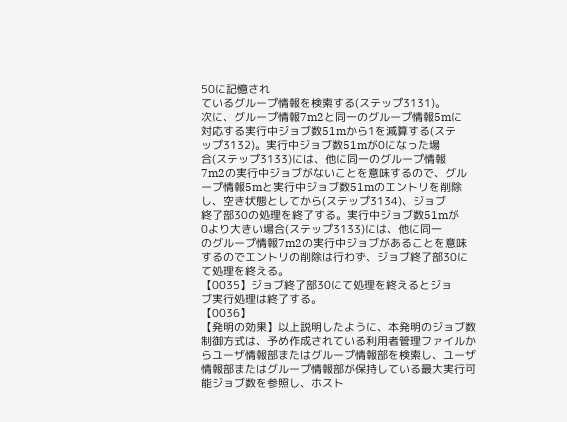50に記憶され
ているグループ情報を検索する(ステップ3131)。
次に、グループ情報7m2と同一のグループ情報5mに
対応する実行中ジョブ数51mから1を減算する(ステ
ップ3132)。実行中ジョブ数51mが0になった場
合(ステップ3133)には、他に同一のグループ情報
7m2の実行中ジョブがないことを意味するので、グル
ープ情報5mと実行中ジョブ数51mのエントリを削除
し、空き状態としてから(ステップ3134)、ジョブ
終了部30の処理を終了する。実行中ジョブ数51mが
0より大きい場合(ステップ3133)には、他に同一
のグループ情報7m2の実行中ジョブがあることを意味
するのでエントリの削除は行わず、ジョブ終了部30に
て処理を終える。
【0035】ジョブ終了部30にて処理を終えるとジョ
ブ実行処理は終了する。
【0036】
【発明の効果】以上説明したように、本発明のジョブ数
制御方式は、予め作成されている利用者管理ファイルか
らユーザ情報部またはグループ情報部を検索し、ユーザ
情報部またはグループ情報部が保持している最大実行可
能ジョブ数を参照し、ホスト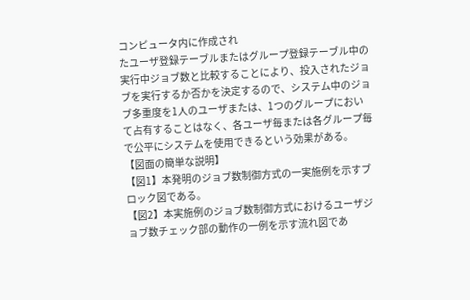コンピュータ内に作成され
たユーザ登録テーブルまたはグループ登録テーブル中の
実行中ジョブ数と比較することにより、投入されたジョ
ブを実行するか否かを決定するので、システム中のジョ
ブ多重度を1人のユーザまたは、1つのグループにおい
て占有することはなく、各ユーザ毎または各グループ毎
で公平にシステムを使用できるという効果がある。
【図面の簡単な説明】
【図1】本発明のジョブ数制御方式の一実施例を示すブ
ロック図である。
【図2】本実施例のジョブ数制御方式におけるユーザジ
ョブ数チェック部の動作の一例を示す流れ図であ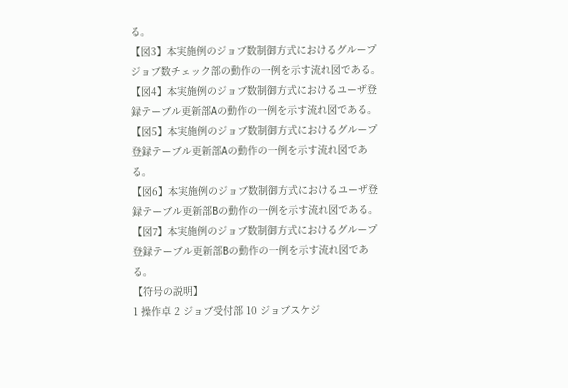る。
【図3】本実施例のジョブ数制御方式におけるグループ
ジョブ数チェック部の動作の一例を示す流れ図である。
【図4】本実施例のジョブ数制御方式におけるユーザ登
録テーブル更新部Aの動作の一例を示す流れ図である。
【図5】本実施例のジョブ数制御方式におけるグループ
登録テーブル更新部Aの動作の一例を示す流れ図であ
る。
【図6】本実施例のジョブ数制御方式におけるユーザ登
録テーブル更新部Bの動作の一例を示す流れ図である。
【図7】本実施例のジョブ数制御方式におけるグループ
登録テーブル更新部Bの動作の一例を示す流れ図であ
る。
【符号の説明】
1 操作卓 2 ジョブ受付部 10 ジョブスケジ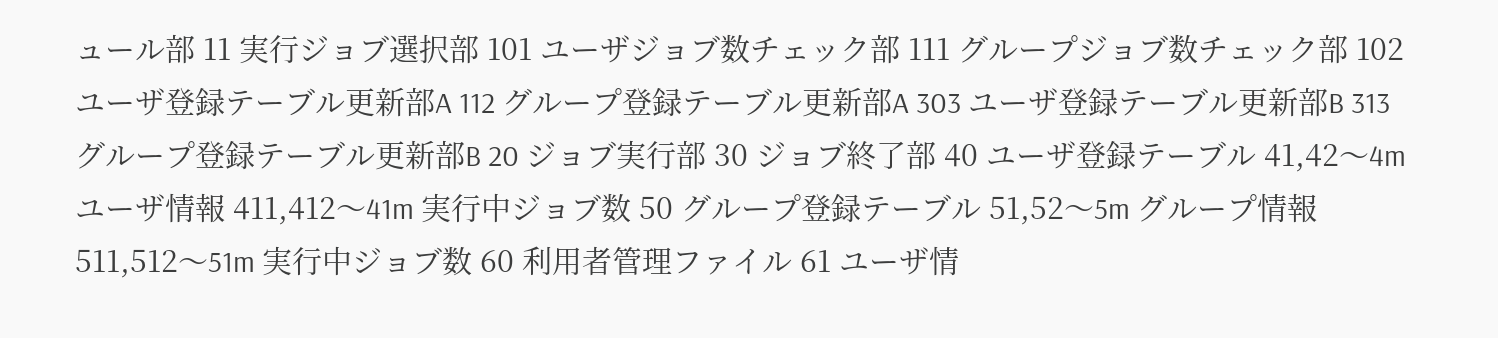ュール部 11 実行ジョブ選択部 101 ユーザジョブ数チェック部 111 グループジョブ数チェック部 102 ユーザ登録テーブル更新部A 112 グループ登録テーブル更新部A 303 ユーザ登録テーブル更新部B 313 グループ登録テーブル更新部B 20 ジョブ実行部 30 ジョブ終了部 40 ユーザ登録テーブル 41,42〜4m ユーザ情報 411,412〜41m 実行中ジョブ数 50 グループ登録テーブル 51,52〜5m グループ情報 511,512〜51m 実行中ジョブ数 60 利用者管理ファイル 61 ユーザ情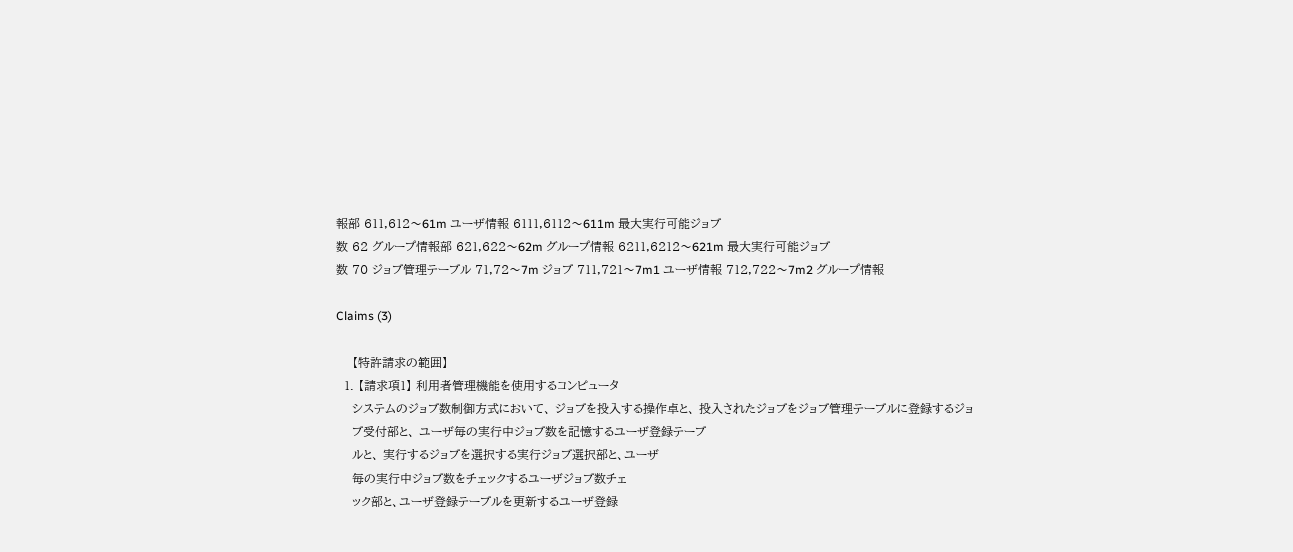報部 611,612〜61m ユーザ情報 6111,6112〜611m 最大実行可能ジョブ
数 62 グループ情報部 621,622〜62m グループ情報 6211,6212〜621m 最大実行可能ジョブ
数 70 ジョブ管理テーブル 71,72〜7m ジョブ 711,721〜7m1 ユーザ情報 712,722〜7m2 グループ情報

Claims (3)

    【特許請求の範囲】
  1. 【請求項1】 利用者管理機能を使用するコンピュータ
    システムのジョブ数制御方式において、 ジョブを投入する操作卓と、 投入されたジョブをジョブ管理テーブルに登録するジョ
    ブ受付部と、 ユーザ毎の実行中ジョブ数を記憶するユーザ登録テーブ
    ルと、 実行するジョブを選択する実行ジョブ選択部と、ユーザ
    毎の実行中ジョブ数をチェックするユーザジョブ数チェ
    ック部と、ユーザ登録テーブルを更新するユーザ登録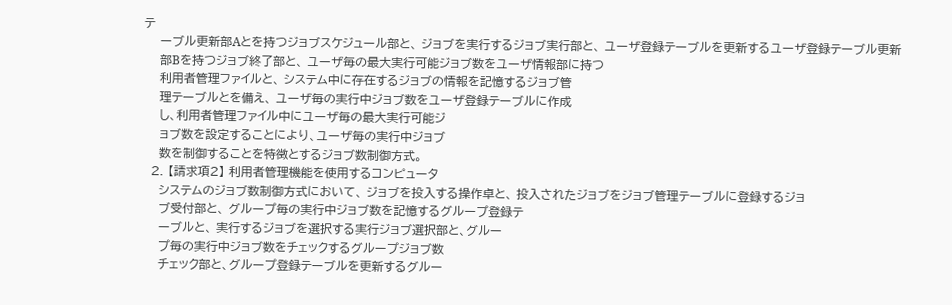テ
    ーブル更新部Aとを持つジョブスケジュール部と、 ジョブを実行するジョブ実行部と、 ユーザ登録テーブルを更新するユーザ登録テーブル更新
    部Bを持つジョブ終了部と、 ユーザ毎の最大実行可能ジョブ数をユーザ情報部に持つ
    利用者管理ファイルと、 システム中に存在するジョブの情報を記憶するジョブ管
    理テーブルとを備え、 ユーザ毎の実行中ジョブ数をユーザ登録テーブルに作成
    し、利用者管理ファイル中にユーザ毎の最大実行可能ジ
    ョブ数を設定することにより、ユーザ毎の実行中ジョブ
    数を制御することを特徴とするジョブ数制御方式。
  2. 【請求項2】 利用者管理機能を使用するコンピュータ
    システムのジョブ数制御方式において、 ジョブを投入する操作卓と、 投入されたジョブをジョブ管理テーブルに登録するジョ
    ブ受付部と、 グループ毎の実行中ジョブ数を記憶するグループ登録テ
    ーブルと、 実行するジョブを選択する実行ジョブ選択部と、グルー
    プ毎の実行中ジョブ数をチェックするグループジョブ数
    チェック部と、グループ登録テーブルを更新するグルー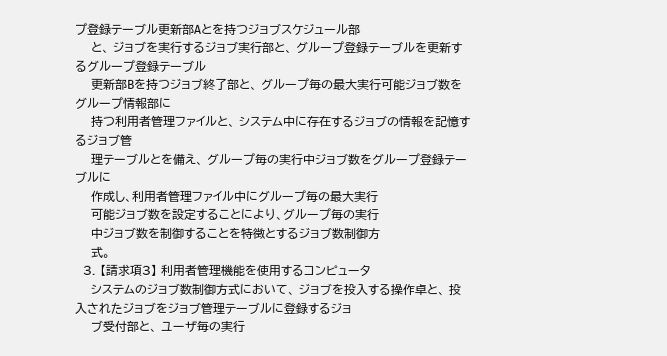プ登録テーブル更新部Aとを持つジョブスケジュール部
    と、 ジョブを実行するジョブ実行部と、 グループ登録テーブルを更新するグループ登録テーブル
    更新部Bを持つジョブ終了部と、 グループ毎の最大実行可能ジョブ数をグループ情報部に
    持つ利用者管理ファイルと、 システム中に存在するジョブの情報を記憶するジョブ管
    理テーブルとを備え、 グループ毎の実行中ジョブ数をグループ登録テーブルに
    作成し、利用者管理ファイル中にグループ毎の最大実行
    可能ジョブ数を設定することにより、グループ毎の実行
    中ジョブ数を制御することを特徴とするジョブ数制御方
    式。
  3. 【請求項3】 利用者管理機能を使用するコンピュータ
    システムのジョブ数制御方式において、 ジョブを投入する操作卓と、 投入されたジョブをジョブ管理テーブルに登録するジョ
    ブ受付部と、 ユーザ毎の実行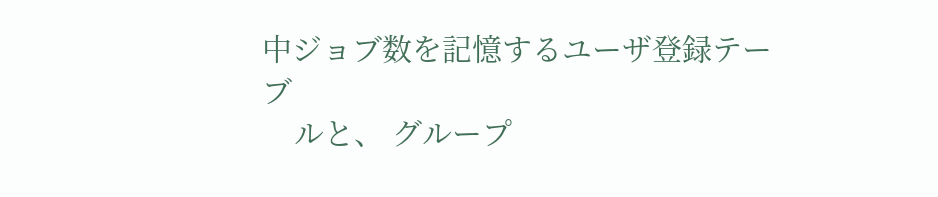中ジョブ数を記憶するユーザ登録テーブ
    ルと、 グループ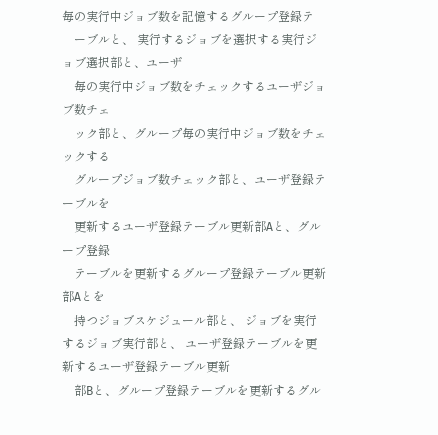毎の実行中ジョブ数を記憶するグループ登録テ
    ーブルと、 実行するジョブを選択する実行ジョブ選択部と、ユーザ
    毎の実行中ジョブ数をチェックするユーザジョブ数チェ
    ック部と、グループ毎の実行中ジョブ数をチェックする
    グループジョブ数チェック部と、ユーザ登録テーブルを
    更新するユーザ登録テーブル更新部Aと、グループ登録
    テーブルを更新するグループ登録テーブル更新部Aとを
    持つジョブスケジュール部と、 ジョブを実行するジョブ実行部と、 ユーザ登録テーブルを更新するユーザ登録テーブル更新
    部Bと、グループ登録テーブルを更新するグル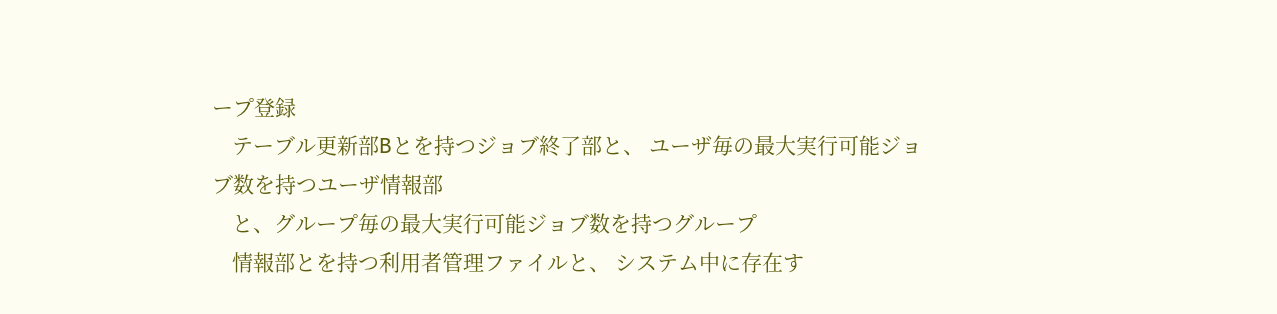ープ登録
    テーブル更新部Bとを持つジョブ終了部と、 ユーザ毎の最大実行可能ジョブ数を持つユーザ情報部
    と、グループ毎の最大実行可能ジョブ数を持つグループ
    情報部とを持つ利用者管理ファイルと、 システム中に存在す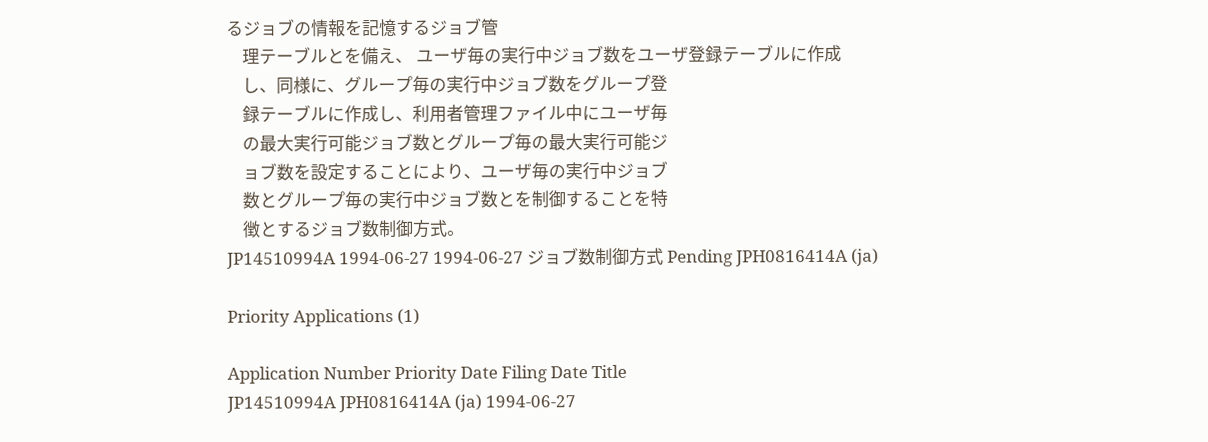るジョブの情報を記憶するジョブ管
    理テーブルとを備え、 ユーザ毎の実行中ジョブ数をユーザ登録テーブルに作成
    し、同様に、グループ毎の実行中ジョブ数をグループ登
    録テーブルに作成し、利用者管理ファイル中にユーザ毎
    の最大実行可能ジョブ数とグループ毎の最大実行可能ジ
    ョブ数を設定することにより、ユーザ毎の実行中ジョブ
    数とグループ毎の実行中ジョブ数とを制御することを特
    徴とするジョブ数制御方式。
JP14510994A 1994-06-27 1994-06-27 ジョブ数制御方式 Pending JPH0816414A (ja)

Priority Applications (1)

Application Number Priority Date Filing Date Title
JP14510994A JPH0816414A (ja) 1994-06-27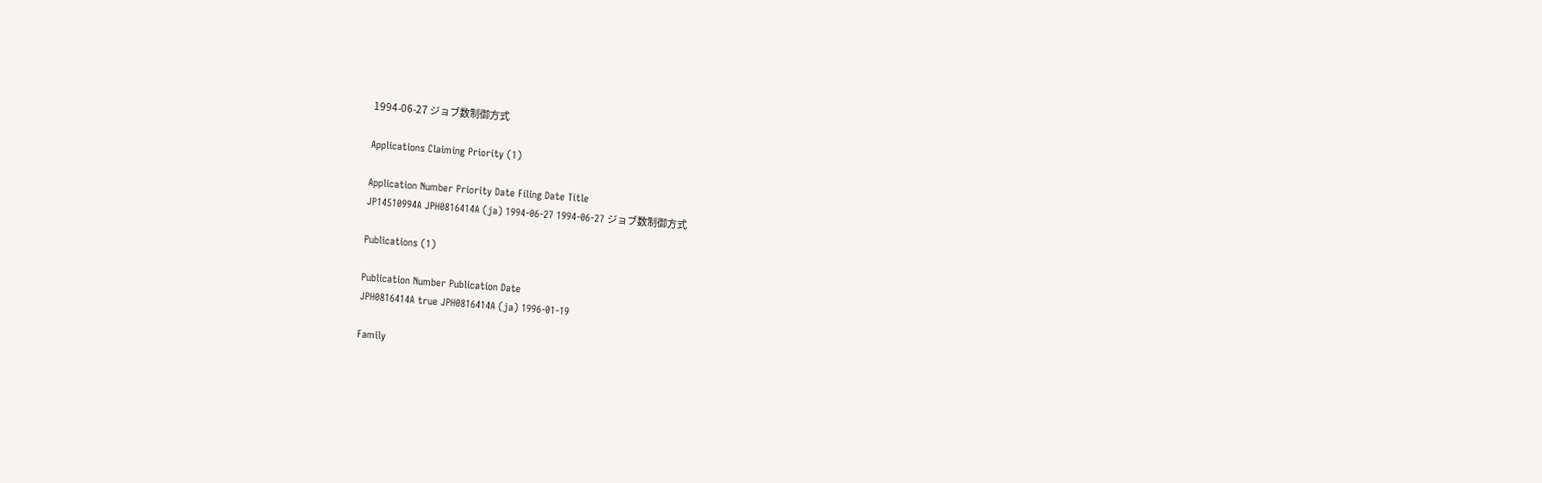1994-06-27 ジョブ数制御方式

Applications Claiming Priority (1)

Application Number Priority Date Filing Date Title
JP14510994A JPH0816414A (ja) 1994-06-27 1994-06-27 ジョブ数制御方式

Publications (1)

Publication Number Publication Date
JPH0816414A true JPH0816414A (ja) 1996-01-19

Family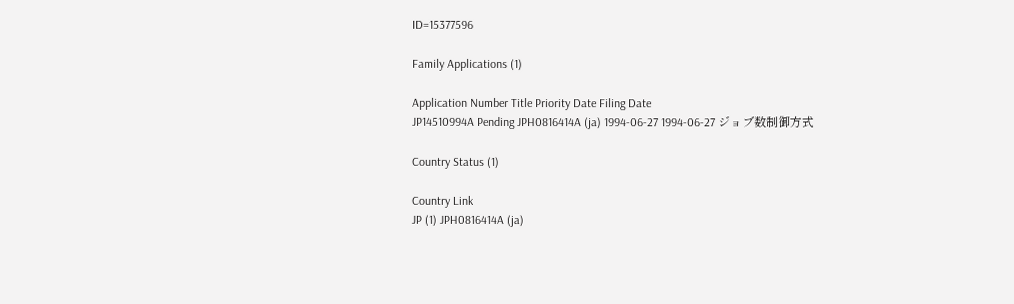ID=15377596

Family Applications (1)

Application Number Title Priority Date Filing Date
JP14510994A Pending JPH0816414A (ja) 1994-06-27 1994-06-27 ジョブ数制御方式

Country Status (1)

Country Link
JP (1) JPH0816414A (ja)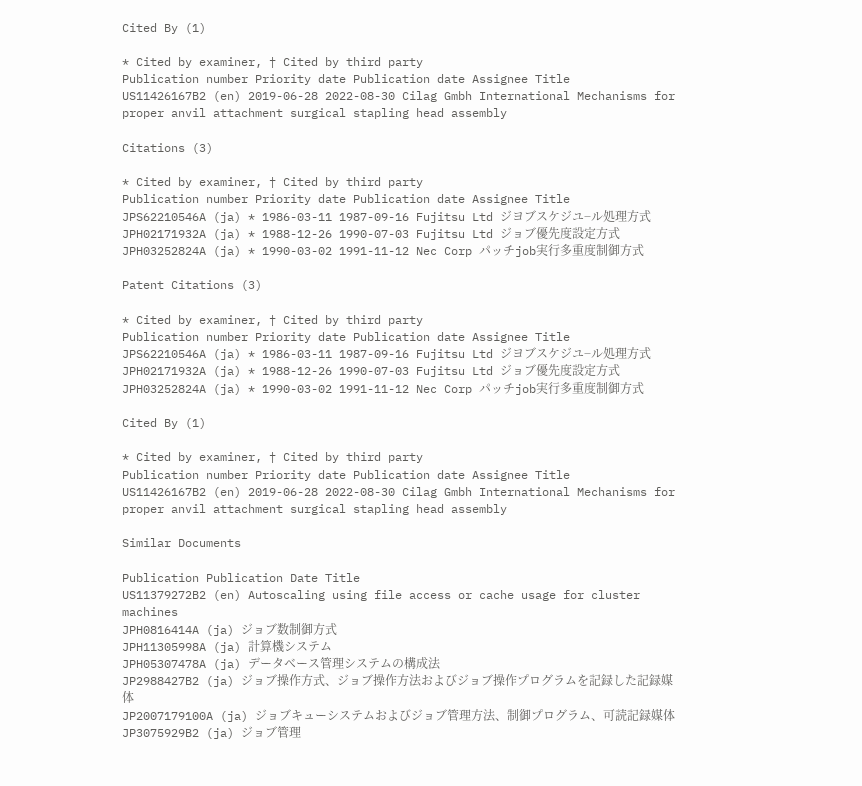Cited By (1)

* Cited by examiner, † Cited by third party
Publication number Priority date Publication date Assignee Title
US11426167B2 (en) 2019-06-28 2022-08-30 Cilag Gmbh International Mechanisms for proper anvil attachment surgical stapling head assembly

Citations (3)

* Cited by examiner, † Cited by third party
Publication number Priority date Publication date Assignee Title
JPS62210546A (ja) * 1986-03-11 1987-09-16 Fujitsu Ltd ジヨブスケジユ−ル処理方式
JPH02171932A (ja) * 1988-12-26 1990-07-03 Fujitsu Ltd ジョブ優先度設定方式
JPH03252824A (ja) * 1990-03-02 1991-11-12 Nec Corp パッチjob実行多重度制御方式

Patent Citations (3)

* Cited by examiner, † Cited by third party
Publication number Priority date Publication date Assignee Title
JPS62210546A (ja) * 1986-03-11 1987-09-16 Fujitsu Ltd ジヨブスケジユ−ル処理方式
JPH02171932A (ja) * 1988-12-26 1990-07-03 Fujitsu Ltd ジョブ優先度設定方式
JPH03252824A (ja) * 1990-03-02 1991-11-12 Nec Corp パッチjob実行多重度制御方式

Cited By (1)

* Cited by examiner, † Cited by third party
Publication number Priority date Publication date Assignee Title
US11426167B2 (en) 2019-06-28 2022-08-30 Cilag Gmbh International Mechanisms for proper anvil attachment surgical stapling head assembly

Similar Documents

Publication Publication Date Title
US11379272B2 (en) Autoscaling using file access or cache usage for cluster machines
JPH0816414A (ja) ジョブ数制御方式
JPH11305998A (ja) 計算機システム
JPH05307478A (ja) データベース管理システムの構成法
JP2988427B2 (ja) ジョブ操作方式、ジョブ操作方法およびジョブ操作プログラムを記録した記録媒体
JP2007179100A (ja) ジョブキューシステムおよびジョブ管理方法、制御プログラム、可読記録媒体
JP3075929B2 (ja) ジョブ管理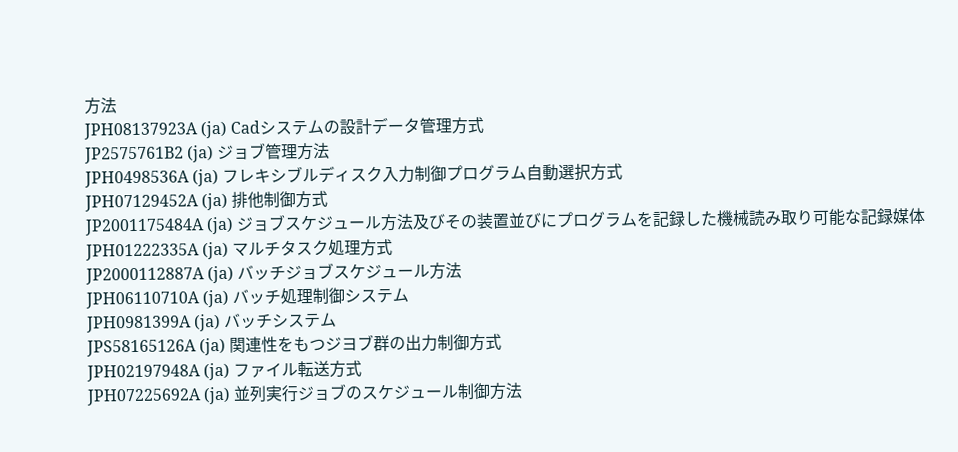方法
JPH08137923A (ja) Cadシステムの設計データ管理方式
JP2575761B2 (ja) ジョブ管理方法
JPH0498536A (ja) フレキシブルディスク入力制御プログラム自動選択方式
JPH07129452A (ja) 排他制御方式
JP2001175484A (ja) ジョブスケジュール方法及びその装置並びにプログラムを記録した機械読み取り可能な記録媒体
JPH01222335A (ja) マルチタスク処理方式
JP2000112887A (ja) バッチジョブスケジュール方法
JPH06110710A (ja) バッチ処理制御システム
JPH0981399A (ja) バッチシステム
JPS58165126A (ja) 関連性をもつジヨブ群の出力制御方式
JPH02197948A (ja) ファイル転送方式
JPH07225692A (ja) 並列実行ジョブのスケジュール制御方法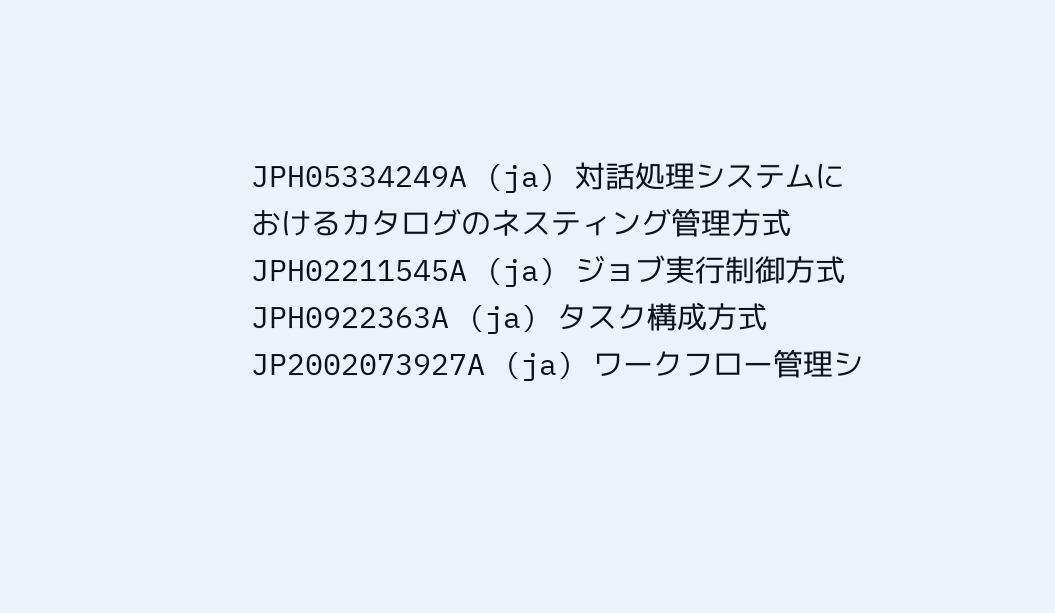JPH05334249A (ja) 対話処理システムにおけるカタログのネスティング管理方式
JPH02211545A (ja) ジョブ実行制御方式
JPH0922363A (ja) タスク構成方式
JP2002073927A (ja) ワークフロー管理シ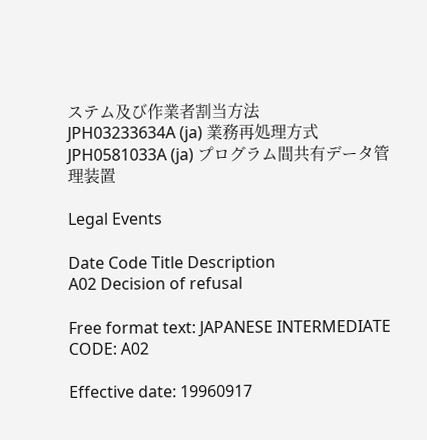ステム及び作業者割当方法
JPH03233634A (ja) 業務再処理方式
JPH0581033A (ja) プログラム間共有データ管理装置

Legal Events

Date Code Title Description
A02 Decision of refusal

Free format text: JAPANESE INTERMEDIATE CODE: A02

Effective date: 19960917